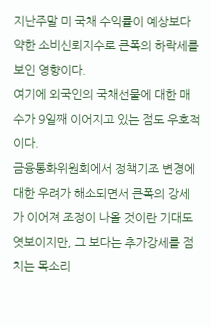지난주말 미 국채 수익률이 예상보다 약한 소비신뢰지수로 큰폭의 하락세를 보인 영향이다.
여기에 외국인의 국채선물에 대한 매수가 9일째 이어지고 있는 점도 우호적이다.
금융통화위원회에서 정책기조 변경에 대한 우려가 해소되면서 큰폭의 강세가 이어져 조정이 나올 것이란 기대도 엿보이지만, 그 보다는 추가강세를 점치는 목소리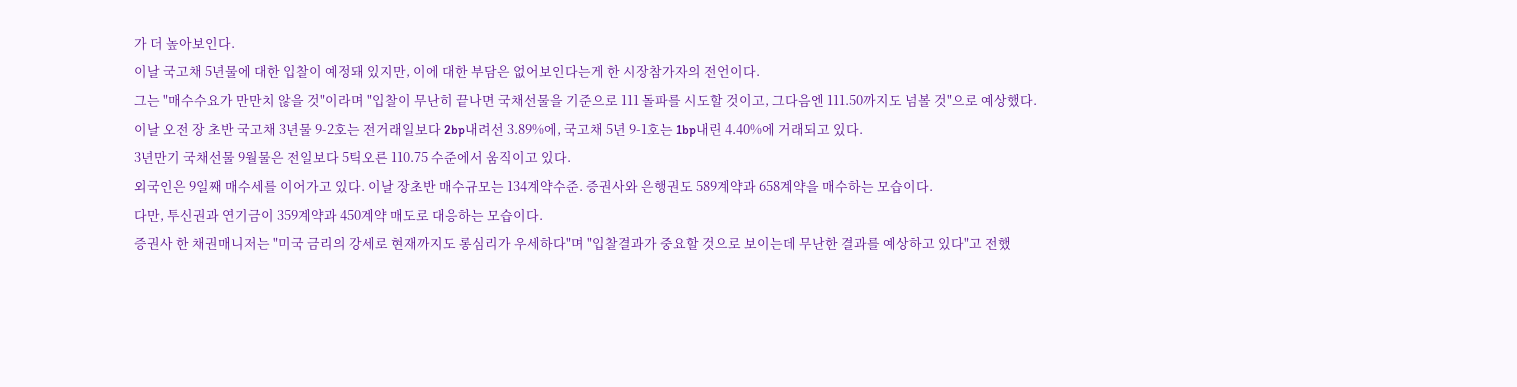가 더 높아보인다.
이날 국고채 5년물에 대한 입찰이 예정돼 있지만, 이에 대한 부담은 없어보인다는게 한 시장참가자의 전언이다.
그는 "매수수요가 만만치 않을 것"이라며 "입찰이 무난히 끝나면 국채선물을 기준으로 111 돌파를 시도할 것이고, 그다음엔 111.50까지도 넘볼 것"으로 예상했다.
이날 오전 장 초반 국고채 3년물 9-2호는 전거래일보다 2bp내려선 3.89%에, 국고채 5년 9-1호는 1bp내린 4.40%에 거래되고 있다.
3년만기 국채선물 9월물은 전일보다 5틱오른 110.75 수준에서 움직이고 있다.
외국인은 9일째 매수세를 이어가고 있다. 이날 장초반 매수규모는 134계약수준. 증권사와 은행권도 589계약과 658계약을 매수하는 모습이다.
다만, 투신권과 연기금이 359계약과 450계약 매도로 대응하는 모습이다.
증권사 한 채권매니저는 "미국 금리의 강세로 현재까지도 롱심리가 우세하다"며 "입찰결과가 중요할 것으로 보이는데 무난한 결과를 예상하고 있다"고 전했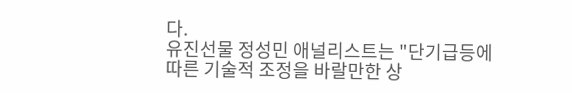다.
유진선물 정성민 애널리스트는 "단기급등에 따른 기술적 조정을 바랄만한 상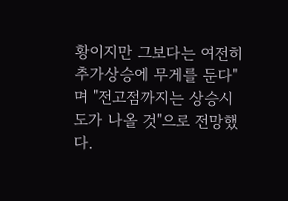황이지만 그보다는 여전히 추가상승에 무게를 둔다"며 "전고점까지는 상승시도가 나올 것"으로 전망했다.